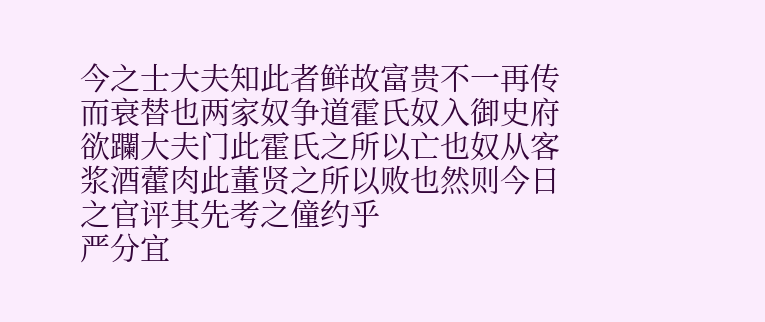今之士大夫知此者鲜故富贵不一再传而衰替也两家奴争道霍氏奴入御史府欲躝大夫门此霍氏之所以亡也奴从客浆酒藿肉此董贤之所以败也然则今日之官评其先考之僮约乎
严分宜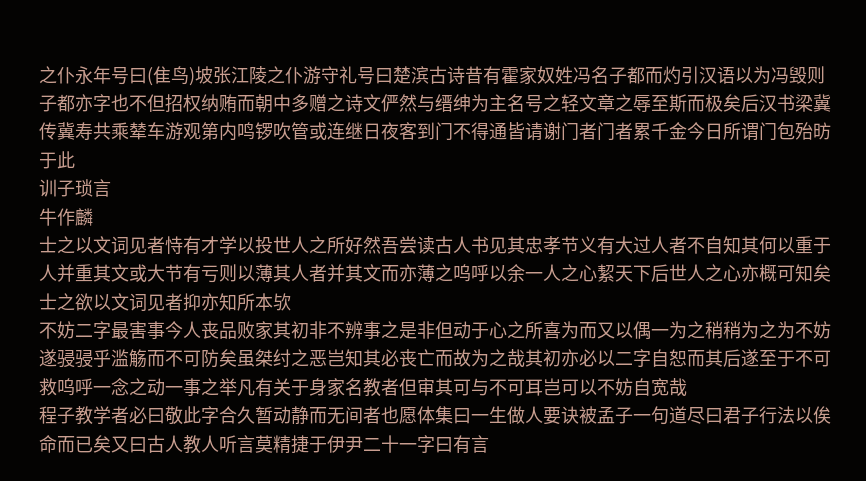之仆永年号曰(隹鸟)坡张江陵之仆游守礼号曰楚滨古诗昔有霍家奴姓冯名子都而灼引汉语以为冯毁则子都亦字也不但招权纳贿而朝中多赠之诗文俨然与缙绅为主名号之轻文章之辱至斯而极矣后汉书梁冀传冀寿共乘辇车游观第内鸣锣吹管或连继日夜客到门不得通皆请谢门者门者累千金今日所谓门包殆昉于此
训子琐言
牛作麟
士之以文词见者恃有才学以投世人之所好然吾尝读古人书见其忠孝节义有大过人者不自知其何以重于人并重其文或大节有亏则以薄其人者并其文而亦薄之呜呼以余一人之心絜天下后世人之心亦概可知矣士之欲以文词见者抑亦知所本欤
不妨二字最害事今人丧品败家其初非不辨事之是非但动于心之所喜为而又以偶一为之稍稍为之为不妨遂骎骎乎滥觞而不可防矣虽桀纣之恶岂知其必丧亡而故为之哉其初亦必以二字自恕而其后遂至于不可救呜呼一念之动一事之举凡有关于身家名教者但审其可与不可耳岂可以不妨自宽哉
程子教学者必曰敬此字合久暂动静而无间者也愿体集曰一生做人要诀被孟子一句道尽曰君子行法以俟命而已矣又曰古人教人听言莫精捷于伊尹二十一字曰有言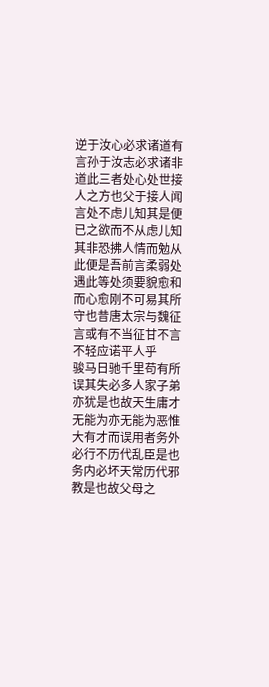逆于汝心必求诸道有言孙于汝志必求诸非道此三者处心处世接人之方也父于接人闻言处不虑儿知其是便已之欲而不从虑儿知其非恐拂人情而勉从此便是吾前言柔弱处遇此等处须要貌愈和而心愈刚不可易其所守也昔唐太宗与魏征言或有不当征甘不言不轻应诺平人乎
骏马日驰千里苟有所误其失必多人家子弟亦犹是也故天生庸才无能为亦无能为恶惟大有才而误用者务外必行不历代乱臣是也务内必坏天常历代邪教是也故父母之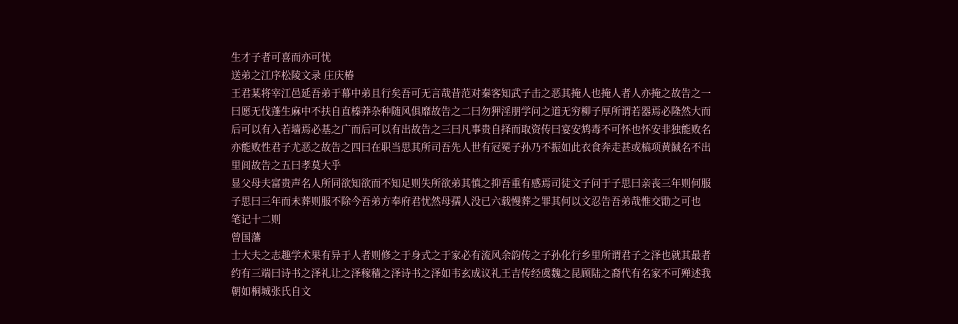生才子者可喜而亦可忧
送弟之江序松陵文录 庄庆椿
王君某将宰江邑延吾弟于幕中弟且行矣吾可无言哉昔范对秦客知武子击之恶其掩人也掩人者人亦掩之故告之一曰愿无伐蓬生麻中不扶自直榛莽杂种随风俱靡故告之二曰勿狎淫朋学问之道无穷柳子厚所谓若器焉必隆然大而后可以有入若墙焉必基之广而后可以有出故告之三曰凡事贵自择而取资传曰宴安鸩毒不可怀也怀安非独能败名亦能败性君子尤恶之故告之四曰在职当思其所司吾先人世有冠冕子孙乃不振如此衣食奔走甚或槁项黄馘名不出里闾故告之五曰孝莫大乎
显父母夫富贵声名人所同欲知欲而不知足则失所欲弟其慎之抑吾重有感焉司徒文子问于子思曰亲丧三年则何服子思曰三年而未葬则服不除今吾弟方奉府君忧然母孺人没已六载慢葬之罪其何以文忍告吾弟哉惟交勖之可也
笔记十二则
曾国藩
士大夫之志趣学术果有异于人者则修之于身式之于家必有流风余韵传之子孙化行乡里所谓君子之泽也就其最者约有三端曰诗书之泽礼让之泽稼穑之泽诗书之泽如韦玄成议礼王吉传经虞魏之昆顾陆之裔代有名家不可殚述我朝如桐城张氏自文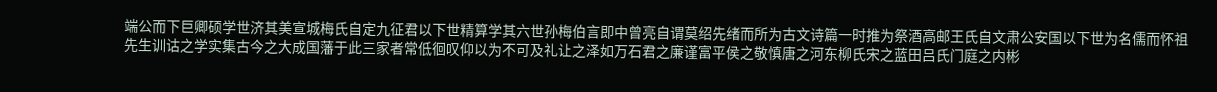端公而下巨卿硕学世济其美宣城梅氏自定九征君以下世精算学其六世孙梅伯言即中曾亮自谓莫绍先绪而所为古文诗篇一时推为祭酒高邮王氏自文肃公安国以下世为名儒而怀祖先生训诂之学实集古今之大成国藩于此三家者常低徊叹仰以为不可及礼让之泽如万石君之廉谨富平侯之敬慎唐之河东柳氏宋之蓝田吕氏门庭之内彬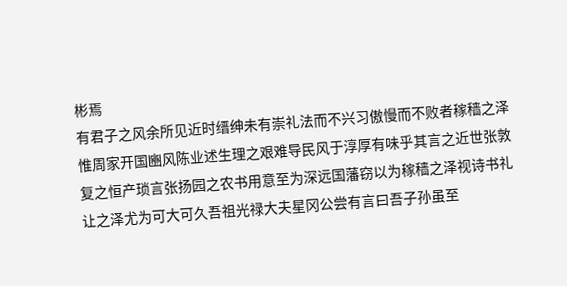彬焉
有君子之风余所见近时缙绅未有崇礼法而不兴习傲慢而不败者稼穑之泽惟周家开国豳风陈业述生理之艰难导民风于淳厚有味乎其言之近世张敦复之恒产琐言张扬园之农书用意至为深远国藩窃以为稼穑之泽视诗书礼让之泽尤为可大可久吾祖光禄大夫星冈公尝有言曰吾子孙虽至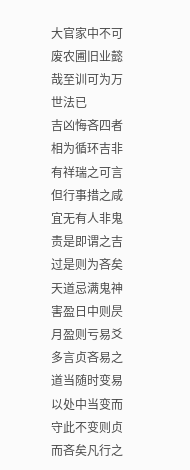大官家中不可废农圃旧业懿哉至训可为万世法已
吉凶悔吝四者相为循环吉非有祥瑞之可言但行事措之咸宜无有人非鬼责是即谓之吉过是则为吝矣天道忌满鬼神害盈日中则昃月盈则亏易爻多言贞吝易之道当随时变易以处中当变而守此不变则贞而吝矣凡行之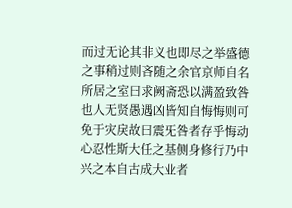而过无论其非义也即尽之举盛德之事稍过则吝随之余官京师自名所居之室曰求阙斋恐以满盈致咎也人无贤愚遇凶皆知自悔悔则可免于灾戾故曰震旡咎者存乎悔动心忍性斯大任之基侧身修行乃中兴之本自古成大业者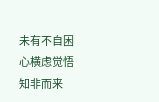未有不自困心横虑觉悟知非而来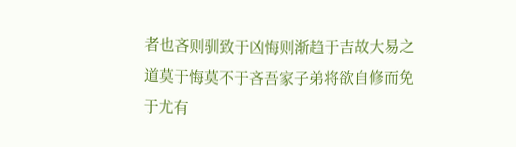者也吝则驯致于凶悔则渐趋于吉故大易之道莫于悔莫不于吝吾家子弟将欲自修而免于尤有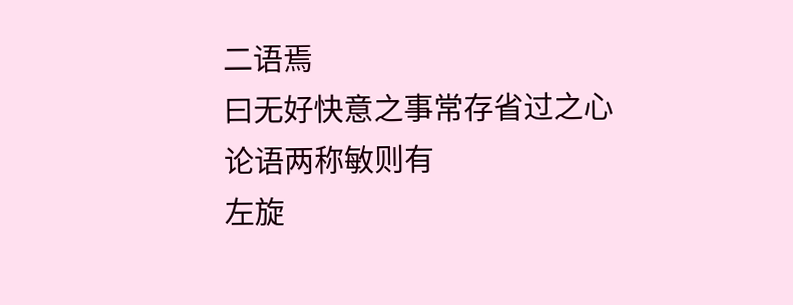二语焉
曰无好快意之事常存省过之心
论语两称敏则有
左旋